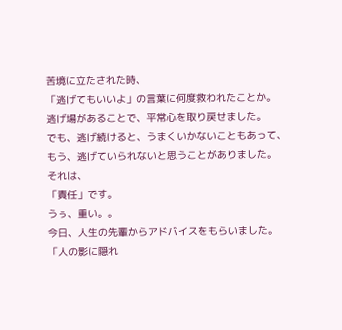苦境に立たされた時、
「逃げてもいいよ」の言葉に何度救われたことか。
逃げ場があることで、平常心を取り戻せました。
でも、逃げ続けると、うまくいかないこともあって、
もう、逃げていられないと思うことがありました。
それは、
「責任」です。
うぅ、重い。。
今日、人生の先輩からアドバイスをもらいました。
「人の影に隠れ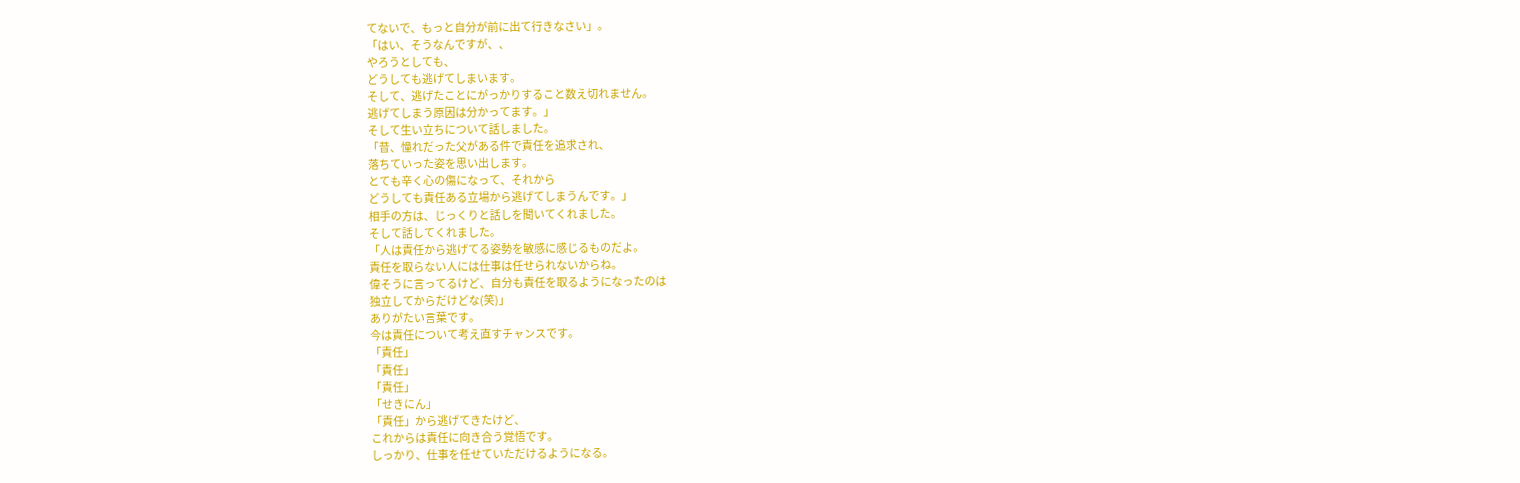てないで、もっと自分が前に出て行きなさい」。
「はい、そうなんですが、、
やろうとしても、
どうしても逃げてしまいます。
そして、逃げたことにがっかりすること数え切れません。
逃げてしまう原因は分かってます。」
そして生い立ちについて話しました。
「昔、憧れだった父がある件で責任を追求され、
落ちていった姿を思い出します。
とても辛く心の傷になって、それから
どうしても責任ある立場から逃げてしまうんです。」
相手の方は、じっくりと話しを聞いてくれました。
そして話してくれました。
「人は責任から逃げてる姿勢を敏感に感じるものだよ。
責任を取らない人には仕事は任せられないからね。
偉そうに言ってるけど、自分も責任を取るようになったのは
独立してからだけどな(笑)」
ありがたい言葉です。
今は責任について考え直すチャンスです。
「責任」
「責任」
「責任」
「せきにん」
「責任」から逃げてきたけど、
これからは責任に向き合う覚悟です。
しっかり、仕事を任せていただけるようになる。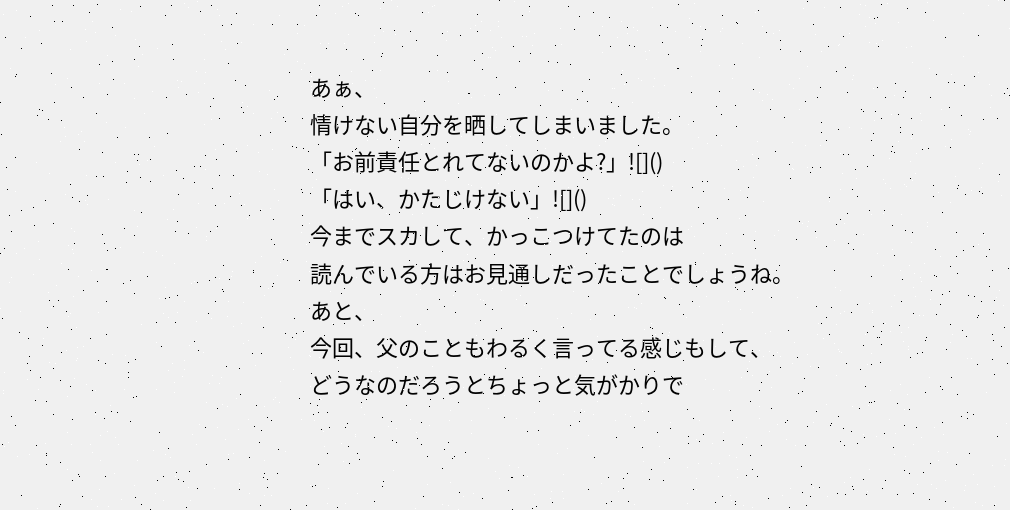あぁ、
情けない自分を晒してしまいました。
「お前責任とれてないのかよ?」![]()
「はい、かたじけない」![]()
今までスカして、かっこつけてたのは
読んでいる方はお見通しだったことでしょうね。
あと、
今回、父のこともわるく言ってる感じもして、
どうなのだろうとちょっと気がかりで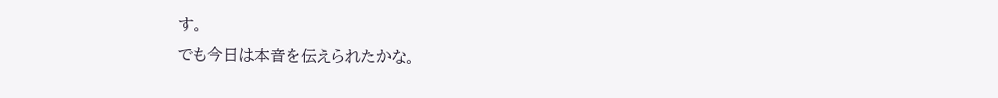す。
でも今日は本音を伝えられたかな。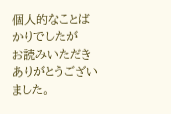個人的なことばかりでしたが
お読みいただきありがとうございました。